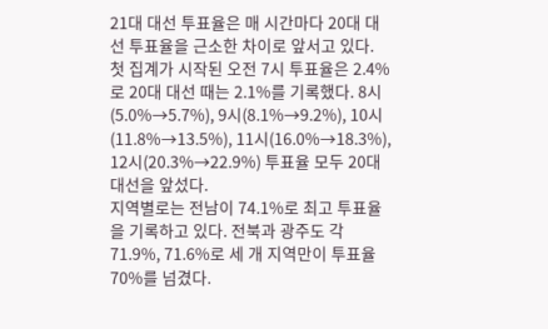21대 대선 투표율은 매 시간마다 20대 대선 투표율을 근소한 차이로 앞서고 있다. 첫 집계가 시작된 오전 7시 투표율은 2.4%로 20대 대선 때는 2.1%를 기록했다. 8시(5.0%→5.7%), 9시(8.1%→9.2%), 10시(11.8%→13.5%), 11시(16.0%→18.3%), 12시(20.3%→22.9%) 투표율 모두 20대 대선을 앞섰다.
지역별로는 전남이 74.1%로 최고 투표율을 기록하고 있다. 전북과 광주도 각 71.9%, 71.6%로 세 개 지역만이 투표율 70%를 넘겼다.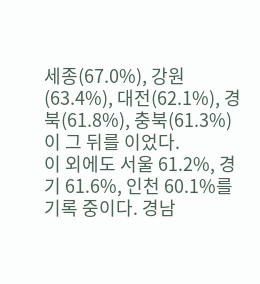세종(67.0%), 강원(63.4%), 대전(62.1%), 경북(61.8%), 충북(61.3%)이 그 뒤를 이었다.
이 외에도 서울 61.2%, 경기 61.6%, 인천 60.1%를 기록 중이다. 경남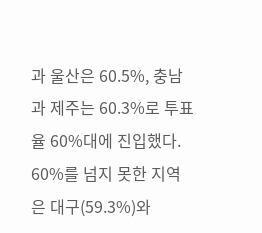과 울산은 60.5%, 충남과 제주는 60.3%로 투표율 60%대에 진입했다. 60%를 넘지 못한 지역은 대구(59.3%)와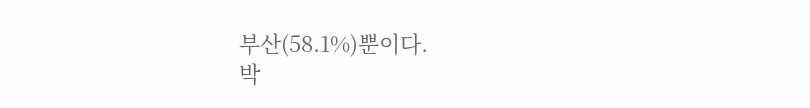부산(58.1%)뿐이다.
박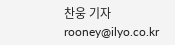찬웅 기자 rooney@ilyo.co.kr